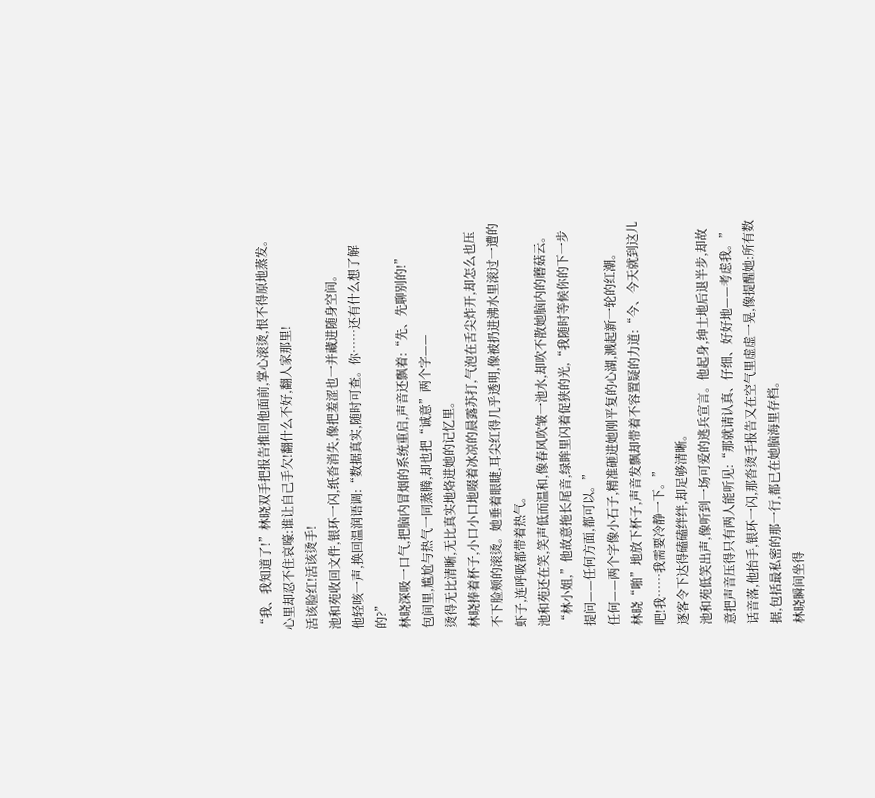“我、我知道了!”林晓双手把报告推回他面前,掌心滚烫,恨不得原地蒸发。
心里却忍不住哀嚎:谁让自己手欠!翻什么不好,翻人家那里!
活该脸红!活该烫手!
池和苑收回文件,银环一闪,纸沓消失,像把羞涩也一并藏进随身空间。
他轻咳一声,换回温润语调:“数据真实,随时可查。你……还有什么想了解的?”
林晓深吸一口气,把脑内冒烟的系统重启,声音还飘着:“先、先聊别的!”
包间里,尴尬与热气一同蒸腾,却也把“诚意”两个字——
烫得无比清晰,无比真实地烙进她的记忆里。
林晓捧着杯子,小口小口地啜着冰凉的晨露苏打,气泡在舌尖炸开,却怎么也压不下脸颊的滚烫。她垂着眼睫,耳尖红得几乎透明,像被扔进沸水里滚过一遭的虾子,连呼吸都带着热气。
池和苑还在笑,笑声低而温和,像春风吹皱一池水,却吹不散她脑内的蘑菇云。
“林小姐,”他故意拖长尾音,绿眸里闪着促狭的光,“我随时等候你的下一步提问——任何方面,都可以。”
任何——两个字像小石子,精准砸进她刚平复的心湖,溅起新一轮的红潮。
林晓“啪”地放下杯子,声音发飘却带着不容置疑的力道:“今、今天就到这儿吧!我……我需要冷静一下。”
逐客令下达得磕磕绊绊,却足够清晰。
池和苑低笑出声,像听到一场可爱的逃兵宣言。他起身,绅士地后退半步,却故意把声音压得只有两人能听见:“那就请认真、仔细、好好地——考虑我。”
话音落,他抬手,银环一闪,那沓烫手报告又在空气里虚虚一晃,像提醒她:所有数据,包括最私密的那一行,都已在她脑海里存档。
林晓瞬间坐得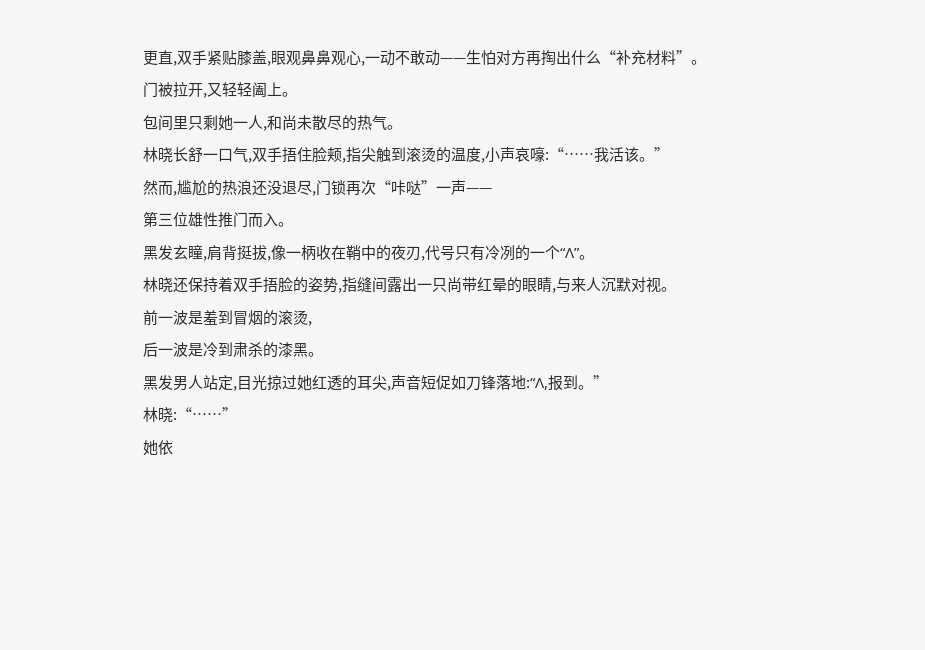更直,双手紧贴膝盖,眼观鼻鼻观心,一动不敢动——生怕对方再掏出什么“补充材料”。
门被拉开,又轻轻阖上。
包间里只剩她一人,和尚未散尽的热气。
林晓长舒一口气,双手捂住脸颊,指尖触到滚烫的温度,小声哀嚎:“……我活该。”
然而,尴尬的热浪还没退尽,门锁再次“咔哒”一声——
第三位雄性推门而入。
黑发玄瞳,肩背挺拔,像一柄收在鞘中的夜刃,代号只有冷冽的一个“Λ”。
林晓还保持着双手捂脸的姿势,指缝间露出一只尚带红晕的眼睛,与来人沉默对视。
前一波是羞到冒烟的滚烫,
后一波是冷到肃杀的漆黑。
黑发男人站定,目光掠过她红透的耳尖,声音短促如刀锋落地:“Λ,报到。”
林晓:“……”
她依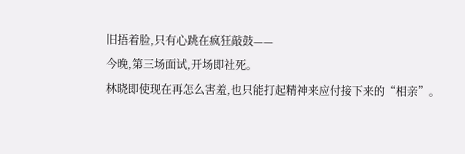旧捂着脸,只有心跳在疯狂敲鼓——
今晚,第三场面试,开场即社死。
林晓即使现在再怎么害羞,也只能打起精神来应付接下来的“相亲”。